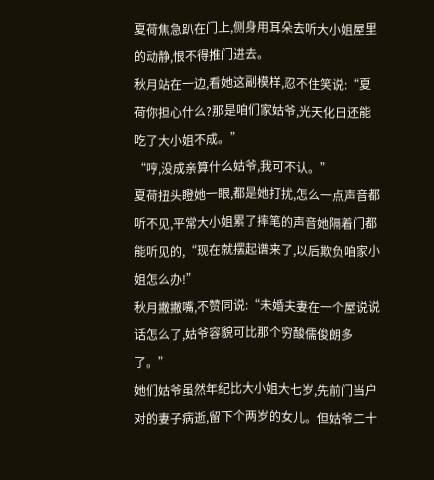夏荷焦急趴在门上,侧身用耳朵去听大小姐屋里的动静,恨不得推门进去。
秋月站在一边,看她这副模样,忍不住笑说:“夏荷你担心什么?那是咱们家姑爷,光天化日还能吃了大小姐不成。”
“哼,没成亲算什么姑爷,我可不认。”
夏荷扭头瞪她一眼,都是她打扰,怎么一点声音都听不见,平常大小姐累了摔笔的声音她隔着门都能听见的,“现在就摆起谱来了,以后欺负咱家小姐怎么办!”
秋月撇撇嘴,不赞同说:“未婚夫妻在一个屋说说话怎么了,姑爷容貌可比那个穷酸儒俊朗多了。”
她们姑爷虽然年纪比大小姐大七岁,先前门当户对的妻子病逝,留下个两岁的女儿。但姑爷二十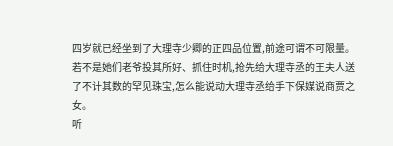四岁就已经坐到了大理寺少卿的正四品位置,前途可谓不可限量。
若不是她们老爷投其所好、抓住时机,抢先给大理寺丞的王夫人送了不计其数的罕见珠宝,怎么能说动大理寺丞给手下保媒说商贾之女。
听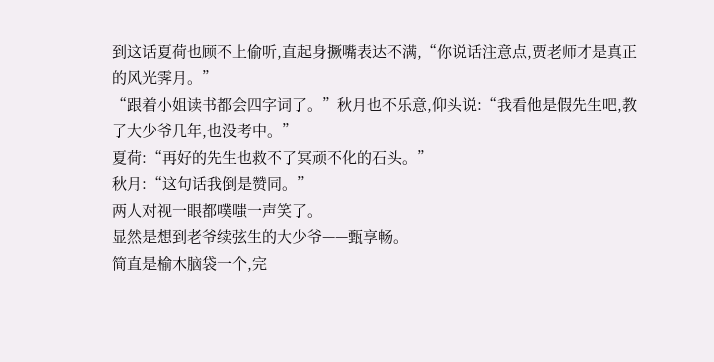到这话夏荷也顾不上偷听,直起身撅嘴表达不满,“你说话注意点,贾老师才是真正的风光霁月。”
“跟着小姐读书都会四字词了。”秋月也不乐意,仰头说:“我看他是假先生吧,教了大少爷几年,也没考中。”
夏荷:“再好的先生也救不了冥顽不化的石头。”
秋月:“这句话我倒是赞同。”
两人对视一眼都噗嗤一声笑了。
显然是想到老爷续弦生的大少爷——甄享畅。
简直是榆木脑袋一个,完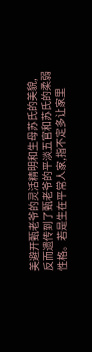美避开甄老爷的灵活精明和生母苏氏的美貌,反而遗传到了甄老爷的平淡五官和苏氏的柔弱性格。若是生在平常人家,指不定多让家里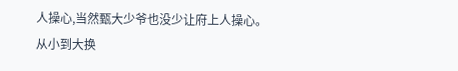人操心,当然甄大少爷也没少让府上人操心。
从小到大换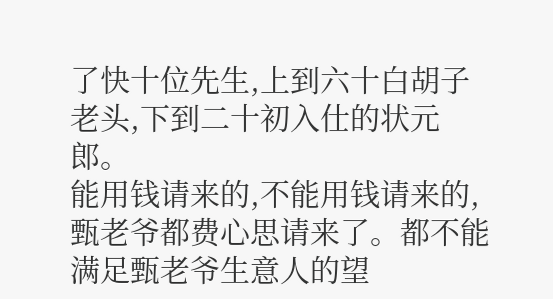了快十位先生,上到六十白胡子老头,下到二十初入仕的状元郎。
能用钱请来的,不能用钱请来的,甄老爷都费心思请来了。都不能满足甄老爷生意人的望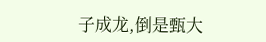子成龙,倒是甄大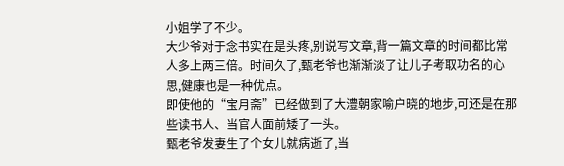小姐学了不少。
大少爷对于念书实在是头疼,别说写文章,背一篇文章的时间都比常人多上两三倍。时间久了,甄老爷也渐渐淡了让儿子考取功名的心思,健康也是一种优点。
即使他的“宝月斋”已经做到了大澧朝家喻户晓的地步,可还是在那些读书人、当官人面前矮了一头。
甄老爷发妻生了个女儿就病逝了,当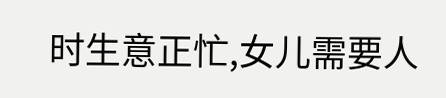时生意正忙,女儿需要人